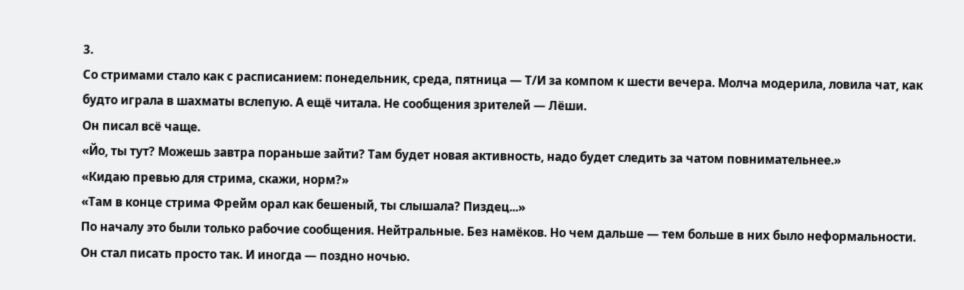3.
Со стримами стало как с расписанием: понедельник, среда, пятница — Т/И за компом к шести вечера. Молча модерила, ловила чат, как будто играла в шахматы вслепую. А ещё читала. Не сообщения зрителей — Лёши.
Он писал всё чаще.
«Йо, ты тут? Можешь завтра пораньше зайти? Там будет новая активность, надо будет следить за чатом повнимательнее.»
«Кидаю превью для стрима, скажи, норм?»
«Там в конце стрима Фрейм орал как бешеный, ты слышала? Пиздец...»
По началу это были только рабочие сообщения. Нейтральные. Без намёков. Но чем дальше — тем больше в них было неформальности. Он стал писать просто так. И иногда — поздно ночью.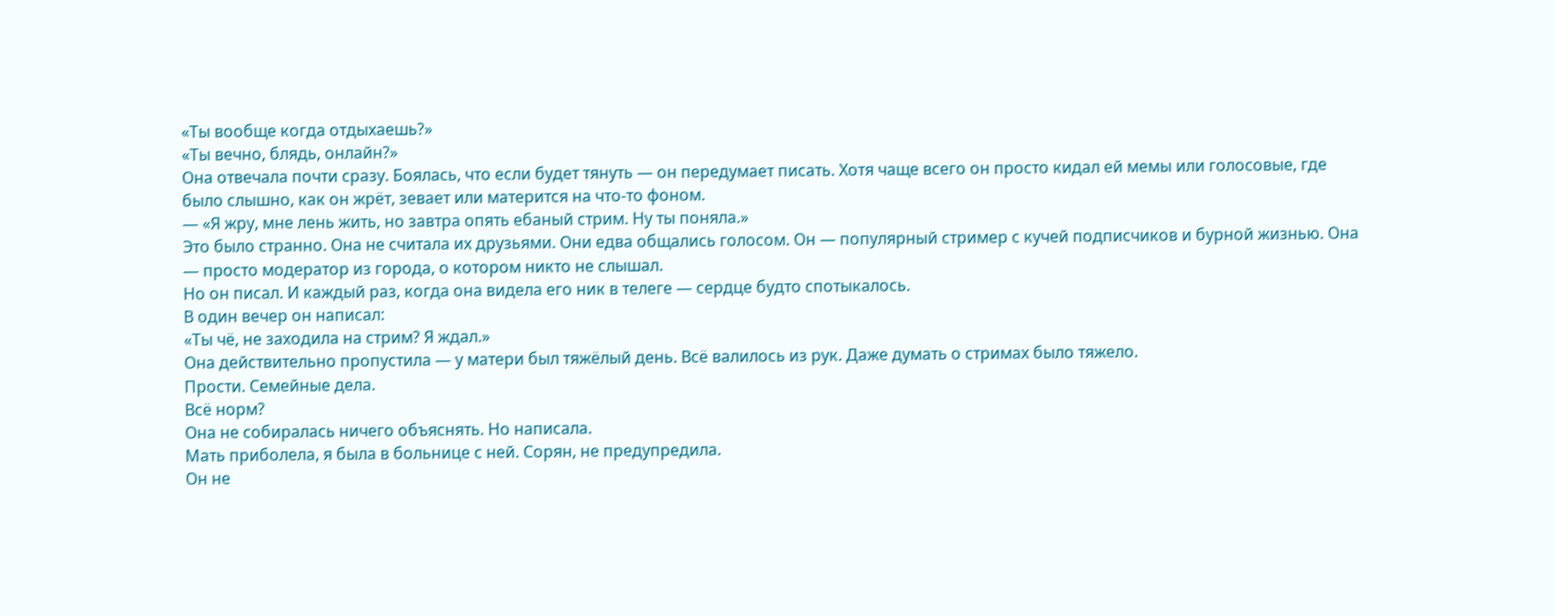«Ты вообще когда отдыхаешь?»
«Ты вечно, блядь, онлайн?»
Она отвечала почти сразу. Боялась, что если будет тянуть — он передумает писать. Хотя чаще всего он просто кидал ей мемы или голосовые, где было слышно, как он жрёт, зевает или матерится на что-то фоном.
— «Я жру, мне лень жить, но завтра опять ебаный стрим. Ну ты поняла.»
Это было странно. Она не считала их друзьями. Они едва общались голосом. Он — популярный стример с кучей подписчиков и бурной жизнью. Она — просто модератор из города, о котором никто не слышал.
Но он писал. И каждый раз, когда она видела его ник в телеге — сердце будто спотыкалось.
В один вечер он написал:
«Ты чё, не заходила на стрим? Я ждал.»
Она действительно пропустила — у матери был тяжёлый день. Всё валилось из рук. Даже думать о стримах было тяжело.
Прости. Семейные дела.
Всё норм?
Она не собиралась ничего объяснять. Но написала.
Мать приболела, я была в больнице с ней. Сорян, не предупредила.
Он не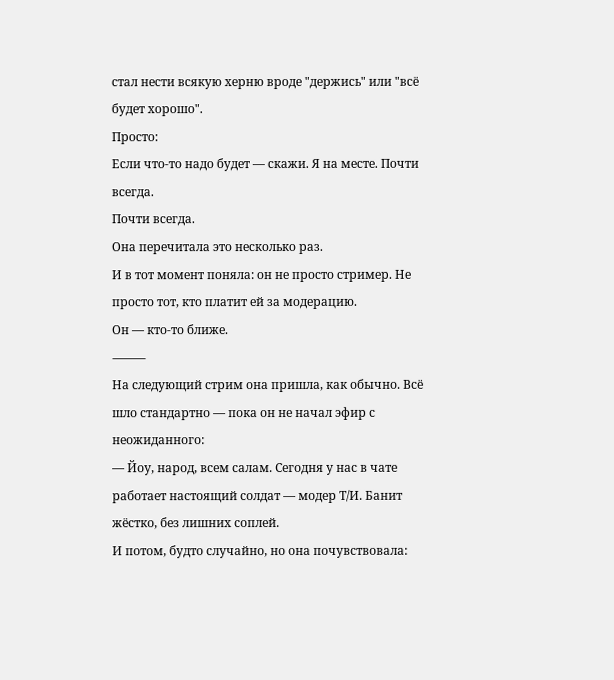стал нести всякую херню вроде "держись" или "всё будет хорошо".
Просто:
Если что-то надо будет — скажи. Я на месте. Почти всегда.
Почти всегда.
Она перечитала это несколько раз.
И в тот момент поняла: он не просто стример. Не просто тот, кто платит ей за модерацию.
Он — кто-то ближе.
⸻
На следующий стрим она пришла, как обычно. Всё шло стандартно — пока он не начал эфир с неожиданного:
— Йоу, народ, всем салам. Сегодня у нас в чате работает настоящий солдат — модер Т/И. Банит жёстко, без лишних соплей.
И потом, будто случайно, но она почувствовала: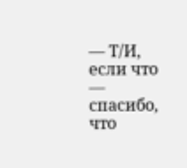— Т/И, если что — спасибо, что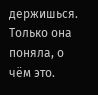держишься.
Только она поняла, о чём это.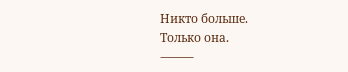Никто больше.
Только она.
⸻